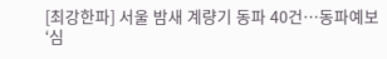[최강한파] 서울 밤새 계량기 동파 40건…동파예보 ‘심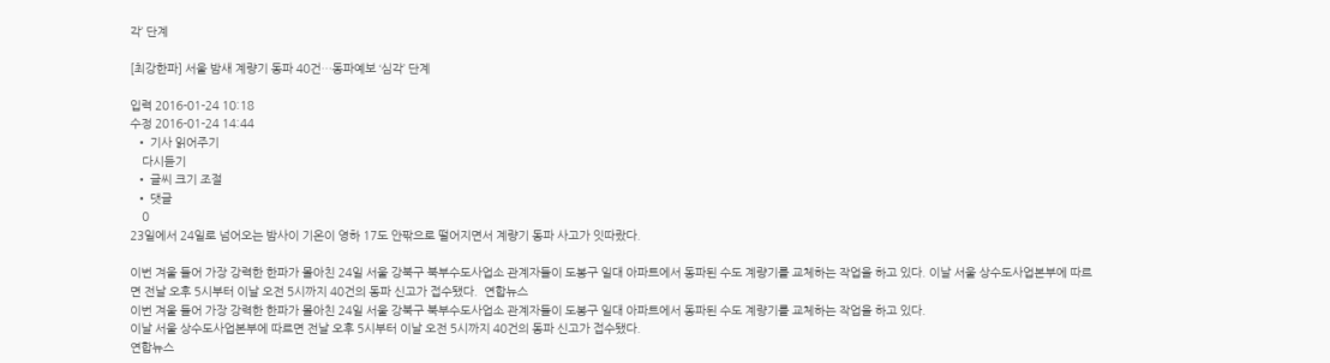각’ 단계

[최강한파] 서울 밤새 계량기 동파 40건…동파예보 ‘심각’ 단계

입력 2016-01-24 10:18
수정 2016-01-24 14:44
  • 기사 읽어주기
    다시듣기
  • 글씨 크기 조절
  • 댓글
    0
23일에서 24일로 넘어오는 밤사이 기온이 영하 17도 안팎으로 떨어지면서 계량기 동파 사고가 잇따랐다.

이번 겨울 들어 가장 강력한 한파가 몰아친 24일 서울 강북구 북부수도사업소 관계자들이 도봉구 일대 아파트에서 동파된 수도 계량기를 교체하는 작업을 하고 있다. 이날 서울 상수도사업본부에 따르면 전날 오후 5시부터 이날 오전 5시까지 40건의 동파 신고가 접수됐다.  연합뉴스
이번 겨울 들어 가장 강력한 한파가 몰아친 24일 서울 강북구 북부수도사업소 관계자들이 도봉구 일대 아파트에서 동파된 수도 계량기를 교체하는 작업을 하고 있다.
이날 서울 상수도사업본부에 따르면 전날 오후 5시부터 이날 오전 5시까지 40건의 동파 신고가 접수됐다.
연합뉴스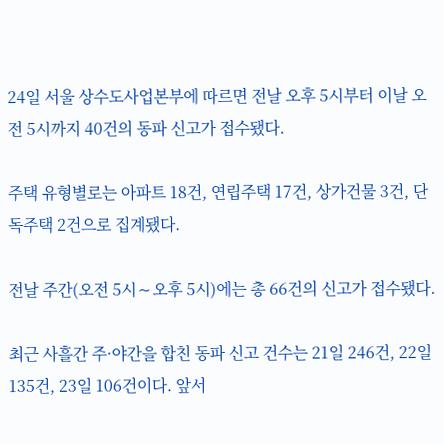24일 서울 상수도사업본부에 따르면 전날 오후 5시부터 이날 오전 5시까지 40건의 동파 신고가 접수됐다.

주택 유형별로는 아파트 18건, 연립주택 17건, 상가건물 3건, 단독주택 2건으로 집계됐다.

전날 주간(오전 5시∼오후 5시)에는 총 66건의 신고가 접수됐다.

최근 사흘간 주·야간을 합친 동파 신고 건수는 21일 246건, 22일 135건, 23일 106건이다. 앞서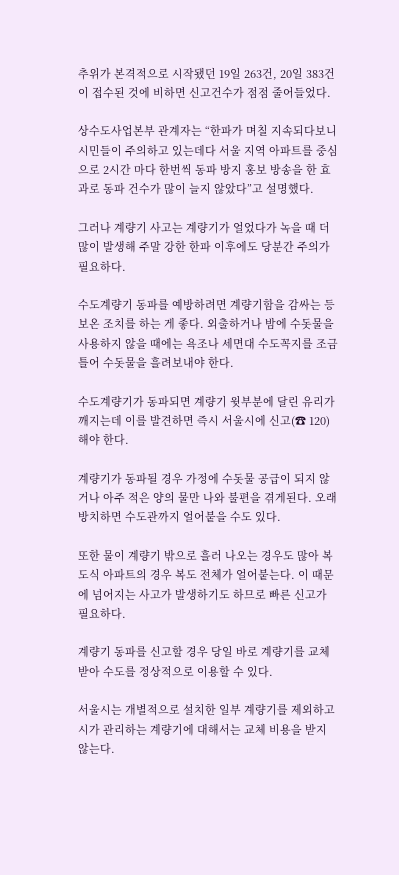추위가 본격적으로 시작됐던 19일 263건, 20일 383건이 접수된 것에 비하면 신고건수가 점점 줄어들었다.

상수도사업본부 관계자는 “한파가 며칠 지속되다보니 시민들이 주의하고 있는데다 서울 지역 아파트를 중심으로 2시간 마다 한번씩 동파 방지 홍보 방송을 한 효과로 동파 건수가 많이 늘지 않았다”고 설명했다.

그러나 계량기 사고는 계량기가 얼었다가 녹을 때 더 많이 발생해 주말 강한 한파 이후에도 당분간 주의가 필요하다.

수도계량기 동파를 예방하려면 계량기함을 감싸는 등 보온 조치를 하는 게 좋다. 외출하거나 밤에 수돗물을 사용하지 않을 때에는 욕조나 세면대 수도꼭지를 조금 틀어 수돗물을 흘려보내야 한다.

수도계량기가 동파되면 계량기 윗부분에 달린 유리가 깨지는데 이를 발견하면 즉시 서울시에 신고(☎ 120)해야 한다.

계량기가 동파될 경우 가정에 수돗물 공급이 되지 않거나 아주 적은 양의 물만 나와 불편을 겪게된다. 오래 방치하면 수도관까지 얼어붙을 수도 있다.

또한 물이 계량기 밖으로 흘러 나오는 경우도 많아 복도식 아파트의 경우 복도 전체가 얼어붙는다. 이 때문에 넘어지는 사고가 발생하기도 하므로 빠른 신고가 필요하다.

계량기 동파를 신고할 경우 당일 바로 계량기를 교체받아 수도를 정상적으로 이용할 수 있다.

서울시는 개별적으로 설치한 일부 계량기를 제외하고 시가 관리하는 계량기에 대해서는 교체 비용을 받지 않는다.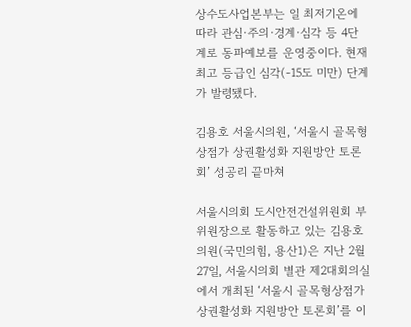상수도사업본부는 일 최저기온에 따라 관심·주의·경계·심각 등 4단계로 동파예보를 운영중이다. 현재 최고 등급인 심각(-15도 미만) 단계가 발령됐다.

김용호 서울시의원, ‘서울시 골목형상점가 상권활성화 지원방안 토론회’ 성공리 끝마쳐

서울시의회 도시안전건설위원회 부위원장으로 활동하고 있는 김용호 의원(국민의힘, 용산1)은 지난 2월 27일, 서울시의회 별관 제2대회의실에서 개최된 ‘서울시 골목형상점가 상권활성화 지원방안 토론회’를 이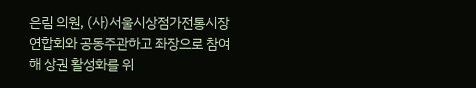은림 의원, (사)서울시상점가전통시장연합회와 공동주관하고 좌장으로 참여해 상권 활성화를 위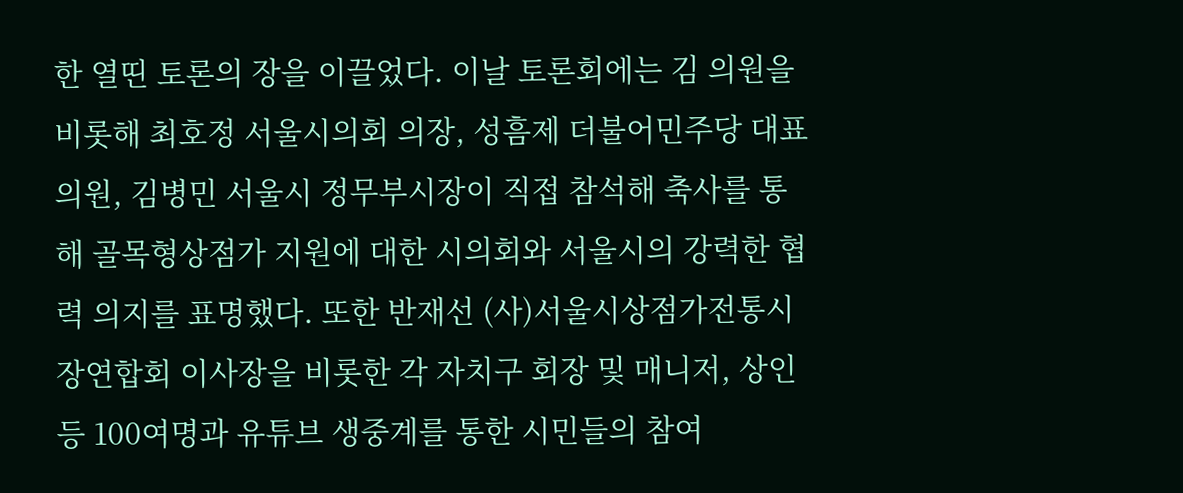한 열띤 토론의 장을 이끌었다. 이날 토론회에는 김 의원을 비롯해 최호정 서울시의회 의장, 성흠제 더불어민주당 대표의원, 김병민 서울시 정무부시장이 직접 참석해 축사를 통해 골목형상점가 지원에 대한 시의회와 서울시의 강력한 협력 의지를 표명했다. 또한 반재선 (사)서울시상점가전통시장연합회 이사장을 비롯한 각 자치구 회장 및 매니저, 상인 등 100여명과 유튜브 생중계를 통한 시민들의 참여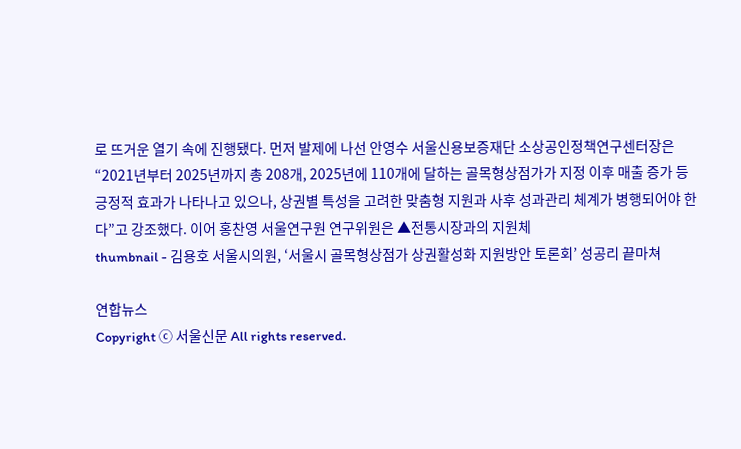로 뜨거운 열기 속에 진행됐다. 먼저 발제에 나선 안영수 서울신용보증재단 소상공인정책연구센터장은 “2021년부터 2025년까지 총 208개, 2025년에 110개에 달하는 골목형상점가가 지정 이후 매출 증가 등 긍정적 효과가 나타나고 있으나, 상권별 특성을 고려한 맞춤형 지원과 사후 성과관리 체계가 병행되어야 한다”고 강조했다. 이어 홍찬영 서울연구원 연구위원은 ▲전통시장과의 지원체
thumbnail - 김용호 서울시의원, ‘서울시 골목형상점가 상권활성화 지원방안 토론회’ 성공리 끝마쳐

연합뉴스
Copyright ⓒ 서울신문 All rights reserved.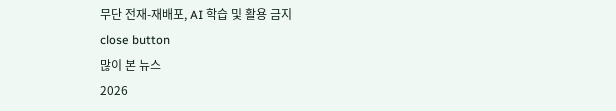무단 전재-재배포, AI 학습 및 활용 금지
close button
많이 본 뉴스
2026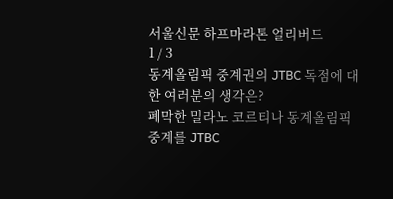서울신문 하프마라톤 얼리버드
1 / 3
동계올림픽 중계권의 JTBC 독점에 대한 여러분의 생각은?
폐막한 밀라노 코르티나 동계올림픽 중계를 JTBC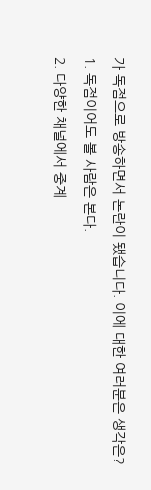가 독점으로 방송하면서 논란이 됐습니다. 이에 대한 여러분은 생각은?
1. 독점이어도 볼 사람은 본다.
2. 다양한 채널에서 중계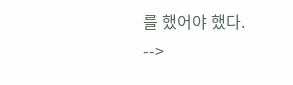를 했어야 했다.
-->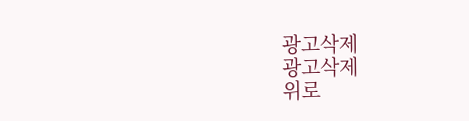광고삭제
광고삭제
위로